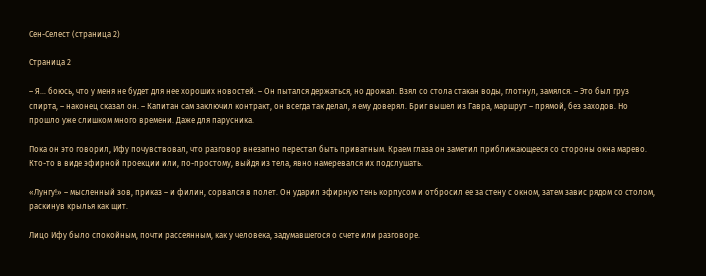Сен-Селест (страница 2)

Страница 2

– Я… боюсь, что у меня не будет для нее хороших новостей. – Он пытался держаться, но дрожал. Взял со стола стакан воды, глотнул, замялся. – Это был груз спирта, – наконец сказал он. – Капитан сам заключил контракт, он всегда так делал, я ему доверял. Бриг вышел из Гавра, маршрут – прямой, без заходов. Но прошло уже слишком много времени. Даже для парусника.

Пока он это говорил, Ифу почувствовал, что разговор внезапно перестал быть приватным. Краем глаза он заметил приближающееся со стороны окна марево. Кто-то в виде эфирной проекции или, по-простому, выйдя из тела, явно намеревался их подслушать.

«Лунгу!» – мысленный зов, приказ – и филин, сорвался в полет. Он ударил эфирную тень корпусом и отбросил ее за стену с окном, затем завис рядом со столом, раскинув крылья как щит.

Лицо Ифу было спокойным, почти рассеянным, как у человека, задумавшегося о счете или разговоре.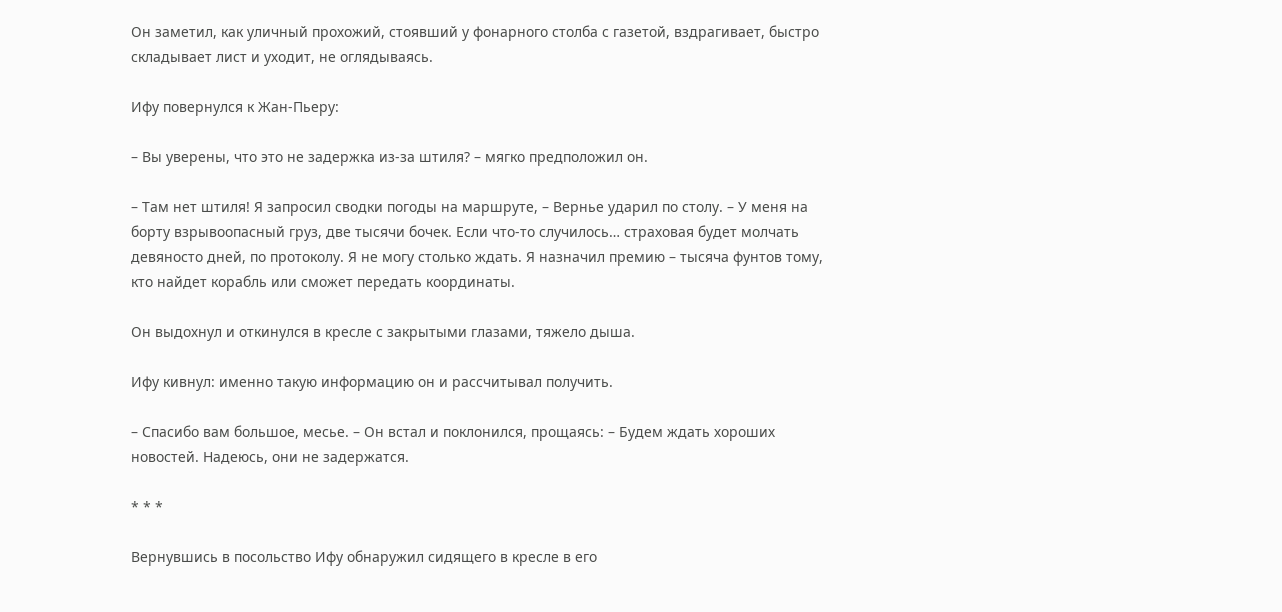Он заметил, как уличный прохожий, стоявший у фонарного столба с газетой, вздрагивает, быстро складывает лист и уходит, не оглядываясь.

Ифу повернулся к Жан-Пьеру:

– Вы уверены, что это не задержка из-за штиля? – мягко предположил он.

– Там нет штиля! Я запросил сводки погоды на маршруте, – Вернье ударил по столу. – У меня на борту взрывоопасный груз, две тысячи бочек. Если что-то случилось… страховая будет молчать девяносто дней, по протоколу. Я не могу столько ждать. Я назначил премию – тысяча фунтов тому, кто найдет корабль или сможет передать координаты.

Он выдохнул и откинулся в кресле с закрытыми глазами, тяжело дыша.

Ифу кивнул: именно такую информацию он и рассчитывал получить.

– Спасибо вам большое, месье. – Он встал и поклонился, прощаясь: – Будем ждать хороших новостей. Надеюсь, они не задержатся.

* * *

Вернувшись в посольство Ифу обнаружил сидящего в кресле в его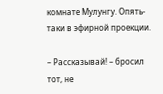комнате Мулунгу. Опять-таки в эфирной проекции.

– Рассказывай! – бросил тот, не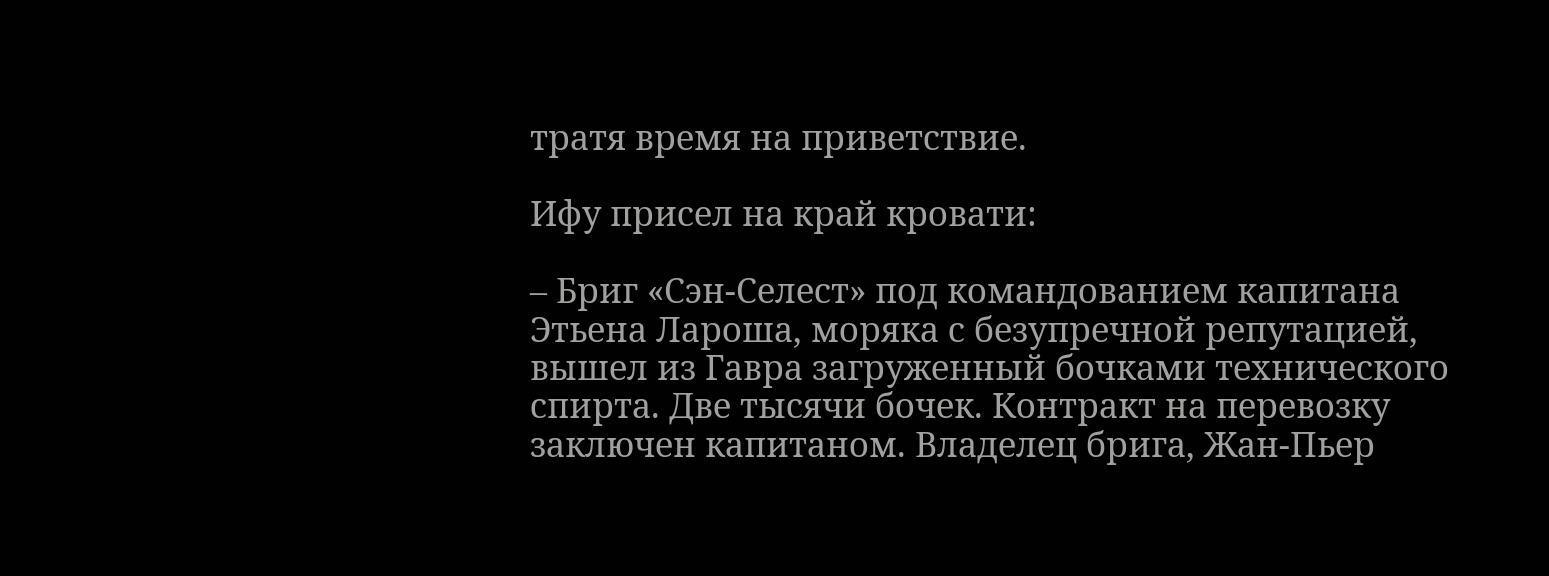тратя время на приветствие.

Ифу присел на край кровати:

– Бриг «Сэн-Селест» под командованием капитана Этьена Лароша, моряка с безупречной репутацией, вышел из Гавра загруженный бочками технического спирта. Две тысячи бочек. Контракт на перевозку заключен капитаном. Владелец брига, Жан-Пьер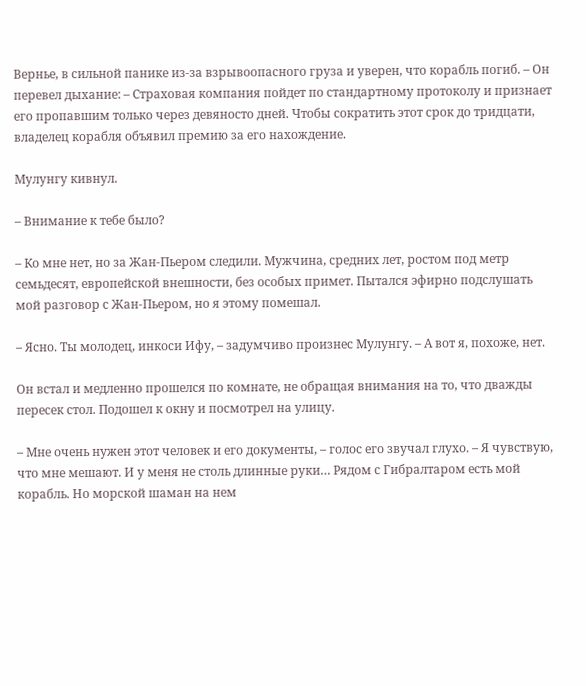Вернье, в сильной панике из-за взрывоопасного груза и уверен, что корабль погиб. – Он перевел дыхание: – Страховая компания пойдет по стандартному протоколу и признает его пропавшим только через девяносто дней. Чтобы сократить этот срок до тридцати, владелец корабля объявил премию за его нахождение.

Мулунгу кивнул.

– Внимание к тебе было?

– Ко мне нет, но за Жан-Пьером следили. Мужчина, средних лет, ростом под метр семьдесят, европейской внешности, без особых примет. Пытался эфирно подслушать мой разговор с Жан-Пьером, но я этому помешал.

– Ясно. Ты молодец, инкоси Ифу, – задумчиво произнес Мулунгу. – А вот я, похоже, нет.

Он встал и медленно прошелся по комнате, не обращая внимания на то, что дважды пересек стол. Подошел к окну и посмотрел на улицу.

– Мне очень нужен этот человек и его документы, – голос его звучал глухо. – Я чувствую, что мне мешают. И у меня не столь длинные руки… Рядом с Гибралтаром есть мой корабль. Но морской шаман на нем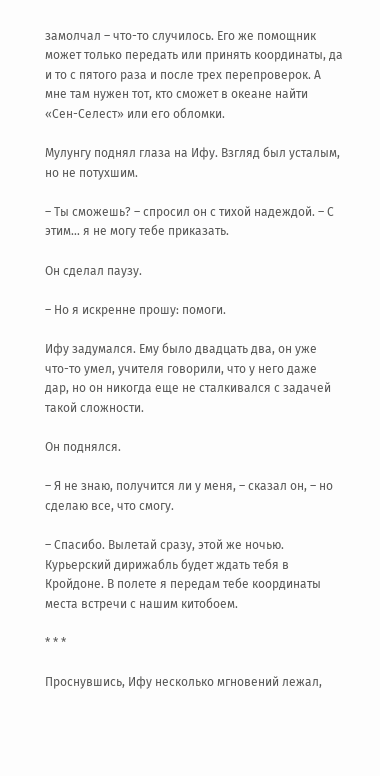замолчал – что-то случилось. Его же помощник может только передать или принять координаты, да и то с пятого раза и после трех перепроверок. А мне там нужен тот, кто сможет в океане найти «Сен-Селест» или его обломки.

Мулунгу поднял глаза на Ифу. Взгляд был усталым, но не потухшим.

– Ты сможешь? – спросил он с тихой надеждой. – С этим… я не могу тебе приказать.

Он сделал паузу.

– Но я искренне прошу: помоги.

Ифу задумался. Ему было двадцать два, он уже что-то умел, учителя говорили, что у него даже дар, но он никогда еще не сталкивался с задачей такой сложности.

Он поднялся.

– Я не знаю, получится ли у меня, – сказал он, – но сделаю все, что смогу.

– Спасибо. Вылетай сразу, этой же ночью. Курьерский дирижабль будет ждать тебя в Кройдоне. В полете я передам тебе координаты места встречи с нашим китобоем.

* * *

Проснувшись, Ифу несколько мгновений лежал,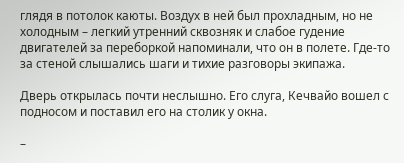глядя в потолок каюты. Воздух в ней был прохладным, но не холодным – легкий утренний сквозняк и слабое гудение двигателей за переборкой напоминали, что он в полете. Где-то за стеной слышались шаги и тихие разговоры экипажа.

Дверь открылась почти неслышно. Его слуга, Кечвайо вошел с подносом и поставил его на столик у окна.

–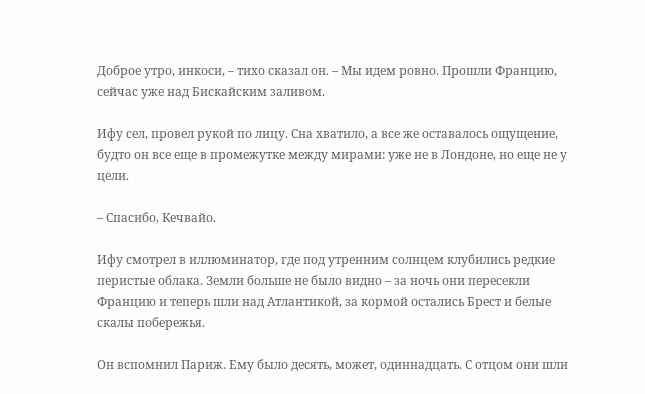Доброе утро, инкоси, – тихо сказал он. – Мы идем ровно. Прошли Францию, сейчас уже над Бискайским заливом.

Ифу сел, провел рукой по лицу. Сна хватило, а все же оставалось ощущение, будто он все еще в промежутке между мирами: уже не в Лондоне, но еще не у цели.

– Спасибо, Кечвайо.

Ифу смотрел в иллюминатор, где под утренним солнцем клубились редкие перистые облака. Земли больше не было видно – за ночь они пересекли Францию и теперь шли над Атлантикой, за кормой остались Брест и белые скалы побережья.

Он вспомнил Париж. Ему было десять, может, одиннадцать. С отцом они шли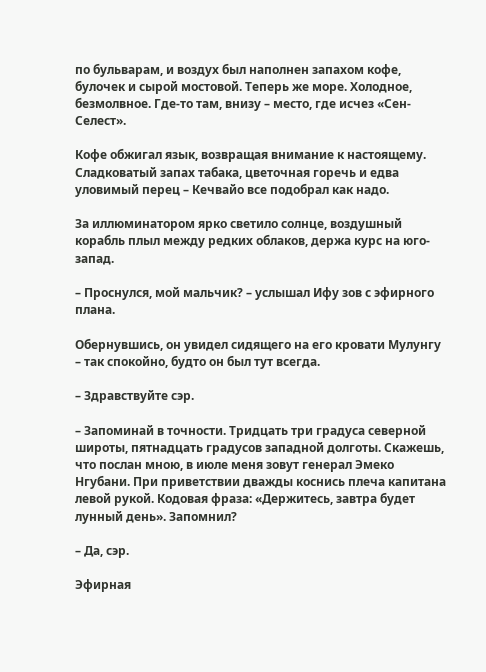по бульварам, и воздух был наполнен запахом кофе, булочек и сырой мостовой. Теперь же море. Холодное, безмолвное. Где-то там, внизу – место, где исчез «Сен-Селест».

Кофе обжигал язык, возвращая внимание к настоящему. Сладковатый запах табака, цветочная горечь и едва уловимый перец – Кечвайо все подобрал как надо.

За иллюминатором ярко светило солнце, воздушный корабль плыл между редких облаков, держа курс на юго-запад.

– Проснулся, мой мальчик? – услышал Ифу зов с эфирного плана.

Обернувшись, он увидел сидящего на его кровати Мулунгу – так спокойно, будто он был тут всегда.

– Здравствуйте сэр.

– Запоминай в точности. Тридцать три градуса северной широты, пятнадцать градусов западной долготы. Скажешь, что послан мною, в июле меня зовут генерал Эмеко Нгубани. При приветствии дважды коснись плеча капитана левой рукой. Кодовая фраза: «Держитесь, завтра будет лунный день». Запомнил?

– Да, сэр.

Эфирная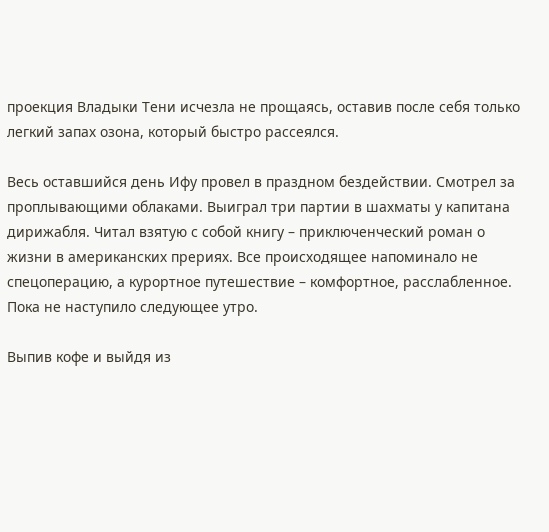проекция Владыки Тени исчезла не прощаясь, оставив после себя только легкий запах озона, который быстро рассеялся.

Весь оставшийся день Ифу провел в праздном бездействии. Смотрел за проплывающими облаками. Выиграл три партии в шахматы у капитана дирижабля. Читал взятую с собой книгу – приключенческий роман о жизни в американских прериях. Все происходящее напоминало не спецоперацию, а курортное путешествие – комфортное, расслабленное. Пока не наступило следующее утро.

Выпив кофе и выйдя из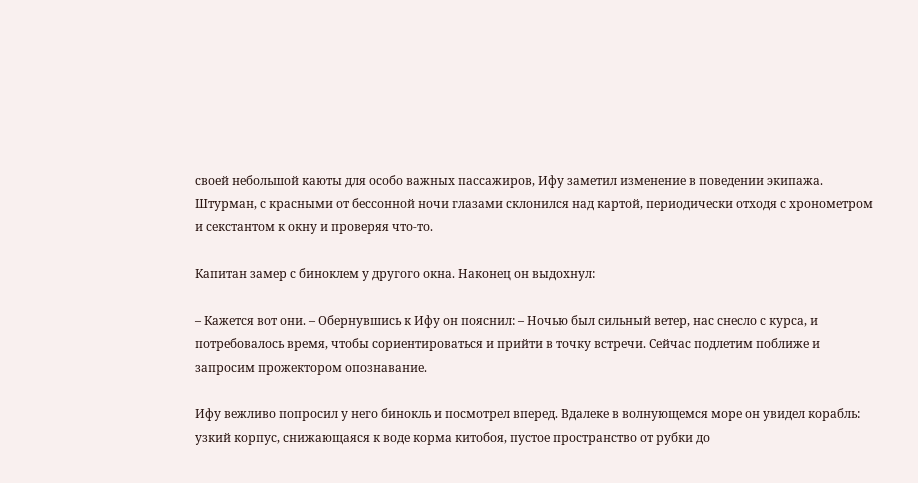своей небольшой каюты для особо важных пассажиров, Ифу заметил изменение в поведении экипажа. Штурман, с красными от бессонной ночи глазами склонился над картой, периодически отходя с хронометром и секстантом к окну и проверяя что-то.

Капитан замер с биноклем у другого окна. Наконец он выдохнул:

– Кажется вот они. – Обернувшись к Ифу он пояснил: – Ночью был сильный ветер, нас снесло с курса, и потребовалось время, чтобы сориентироваться и прийти в точку встречи. Сейчас подлетим поближе и запросим прожектором опознавание.

Ифу вежливо попросил у него бинокль и посмотрел вперед. Вдалеке в волнующемся море он увидел корабль: узкий корпус, снижающаяся к воде корма китобоя, пустое пространство от рубки до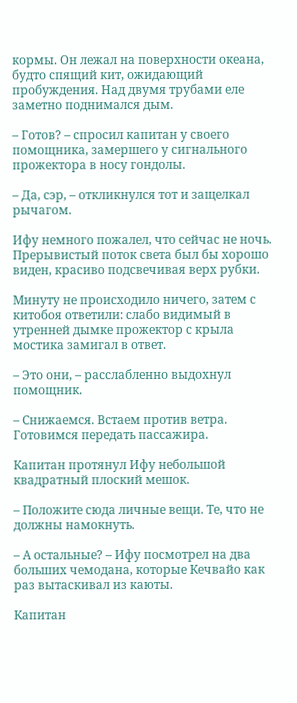кормы. Он лежал на поверхности океана, будто спящий кит, ожидающий пробуждения. Над двумя трубами еле заметно поднимался дым.

– Готов? – спросил капитан у своего помощника, замершего у сигнального прожектора в носу гондолы.

– Да, сэр, – откликнулся тот и защелкал рычагом.

Ифу немного пожалел, что сейчас не ночь. Прерывистый поток света был бы хорошо виден, красиво подсвечивая верх рубки.

Минуту не происходило ничего, затем с китобоя ответили: слабо видимый в утренней дымке прожектор с крыла мостика замигал в ответ.

– Это они, – расслабленно выдохнул помощник.

– Снижаемся. Встаем против ветра. Готовимся передать пассажира.

Капитан протянул Ифу небольшой квадратный плоский мешок.

– Положите сюда личные вещи. Те, что не должны намокнуть.

– А остальные? – Ифу посмотрел на два больших чемодана, которые Кечвайо как раз вытаскивал из каюты.

Капитан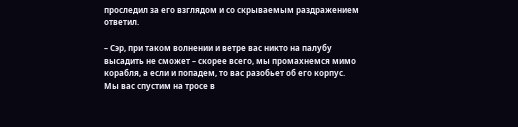проследил за его взглядом и со скрываемым раздражением ответил.

– Сэр, при таком волнении и ветре вас никто на палубу высадить не сможет – скорее всего, мы промахнемся мимо корабля, а если и попадем, то вас разобьет об его корпус. Мы вас спустим на тросе в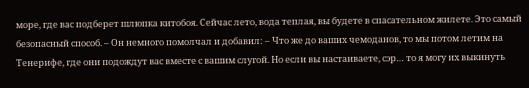море, где вас подберет шлюпка китобоя. Сейчас лето, вода теплая, вы будете в спасательном жилете. Это самый безопасный способ. – Он немного помолчал и добавил: – Что же до ваших чемоданов, то мы потом летим на Тенерифе, где они подождут вас вместе с вашим слугой. Но если вы настаиваете, сэр… то я могу их выкинуть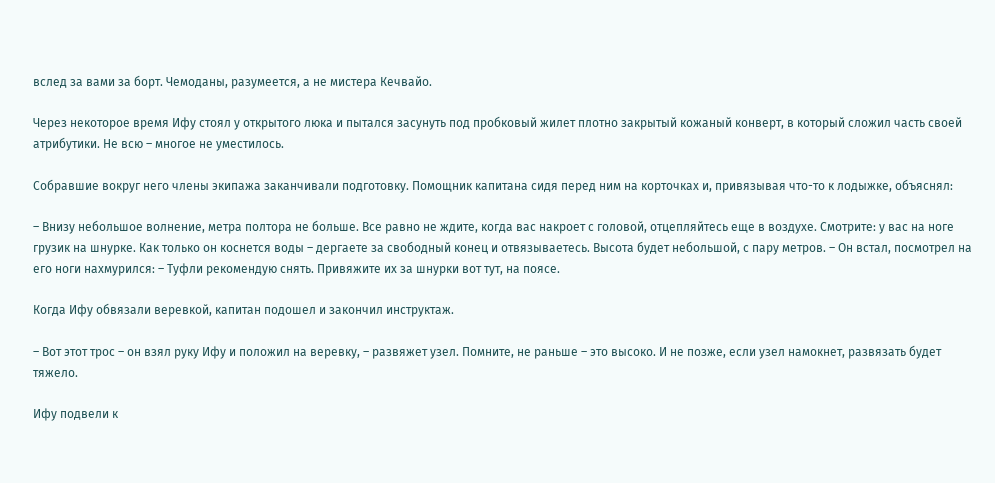вслед за вами за борт. Чемоданы, разумеется, а не мистера Кечвайо.

Через некоторое время Ифу стоял у открытого люка и пытался засунуть под пробковый жилет плотно закрытый кожаный конверт, в который сложил часть своей атрибутики. Не всю – многое не уместилось.

Собравшие вокруг него члены экипажа заканчивали подготовку. Помощник капитана сидя перед ним на корточках и, привязывая что-то к лодыжке, объяснял:

– Внизу небольшое волнение, метра полтора не больше. Все равно не ждите, когда вас накроет с головой, отцепляйтесь еще в воздухе. Смотрите: у вас на ноге грузик на шнурке. Как только он коснется воды – дергаете за свободный конец и отвязываетесь. Высота будет небольшой, с пару метров. – Он встал, посмотрел на его ноги нахмурился: – Туфли рекомендую снять. Привяжите их за шнурки вот тут, на поясе.

Когда Ифу обвязали веревкой, капитан подошел и закончил инструктаж.

– Вот этот трос – он взял руку Ифу и положил на веревку, – развяжет узел. Помните, не раньше – это высоко. И не позже, если узел намокнет, развязать будет тяжело.

Ифу подвели к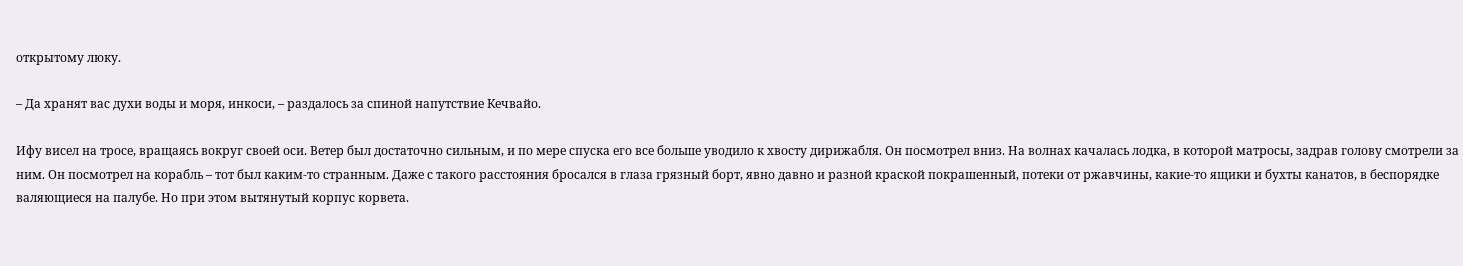открытому люку.

– Да хранят вас духи воды и моря, инкоси, – раздалось за спиной напутствие Кечвайо.

Ифу висел на тросе, вращаясь вокруг своей оси. Ветер был достаточно сильным, и по мере спуска его все больше уводило к хвосту дирижабля. Он посмотрел вниз. На волнах качалась лодка, в которой матросы, задрав голову смотрели за ним. Он посмотрел на корабль – тот был каким-то странным. Даже с такого расстояния бросался в глаза грязный борт, явно давно и разной краской покрашенный, потеки от ржавчины, какие-то ящики и бухты канатов, в беспорядке валяющиеся на палубе. Но при этом вытянутый корпус корвета.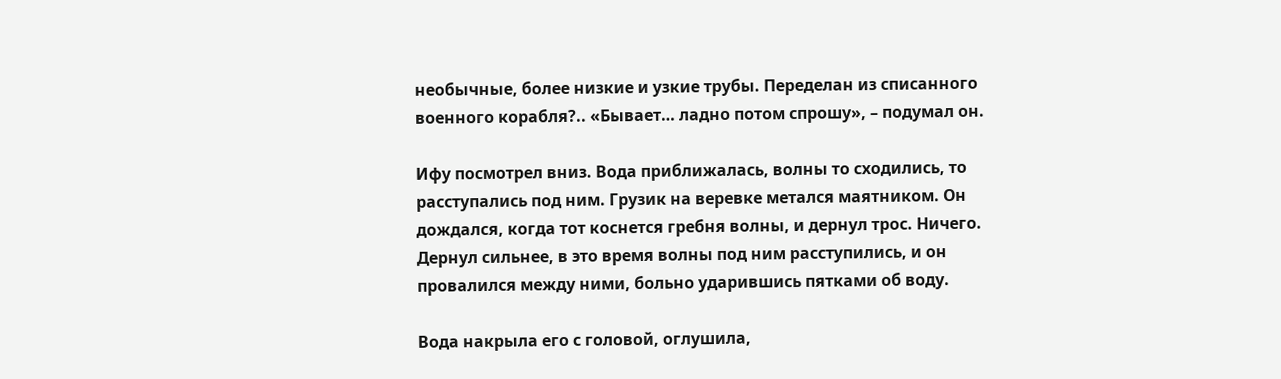необычные, более низкие и узкие трубы. Переделан из списанного военного корабля?.. «Бывает… ладно потом спрошу», – подумал он.

Ифу посмотрел вниз. Вода приближалась, волны то сходились, то расступались под ним. Грузик на веревке метался маятником. Он дождался, когда тот коснется гребня волны, и дернул трос. Ничего. Дернул сильнее, в это время волны под ним расступились, и он провалился между ними, больно ударившись пятками об воду.

Вода накрыла его с головой, оглушила,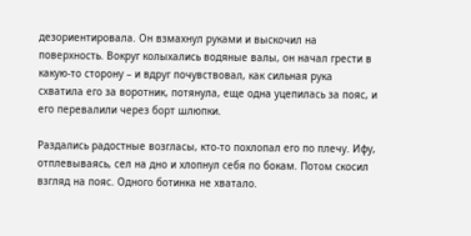дезориентировала. Он взмахнул руками и выскочил на поверхность. Вокруг колыхались водяные валы, он начал грести в какую-то сторону – и вдруг почувствовал, как сильная рука схватила его за воротник, потянула, еще одна уцепилась за пояс, и его перевалили через борт шлюпки.

Раздались радостные возгласы, кто-то похлопал его по плечу. Ифу, отплевываясь, сел на дно и хлопнул себя по бокам. Потом скосил взгляд на пояс. Одного ботинка не хватало.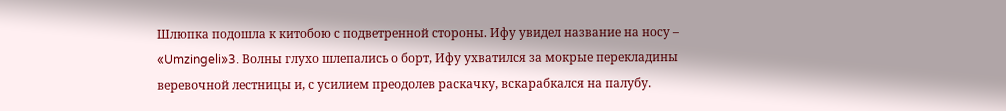Шлюпка подошла к китобою с подветренной стороны. Ифу увидел название на носу – «Umzingeli»3. Волны глухо шлепались о борт, Ифу ухватился за мокрые перекладины веревочной лестницы и, с усилием преодолев раскачку, вскарабкался на палубу.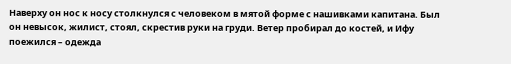Наверху он нос к носу столкнулся с человеком в мятой форме с нашивками капитана. Был он невысок, жилист, стоял, скрестив руки на груди. Ветер пробирал до костей, и Ифу поежился – одежда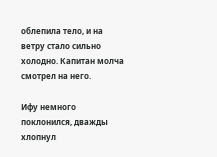облепила тело, и на ветру стало сильно холодно. Капитан молча смотрел на него.

Ифу немного поклонился, дважды хлопнул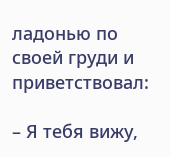ладонью по своей груди и приветствовал:

– Я тебя вижу,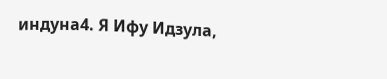индуна4. Я Ифу Идзула,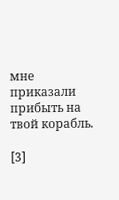мне приказали прибыть на твой корабль.

[3]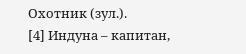Охотник (зул.).
[4] Индуна – капитан,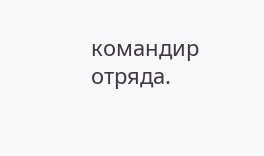командир отряда.